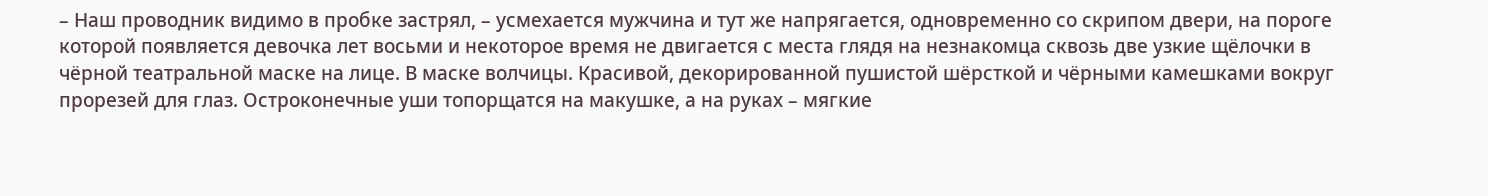– Наш проводник видимо в пробке застрял, – усмехается мужчина и тут же напрягается, одновременно со скрипом двери, на пороге которой появляется девочка лет восьми и некоторое время не двигается с места глядя на незнакомца сквозь две узкие щёлочки в чёрной театральной маске на лице. В маске волчицы. Красивой, декорированной пушистой шёрсткой и чёрными камешками вокруг прорезей для глаз. Остроконечные уши топорщатся на макушке, а на руках – мягкие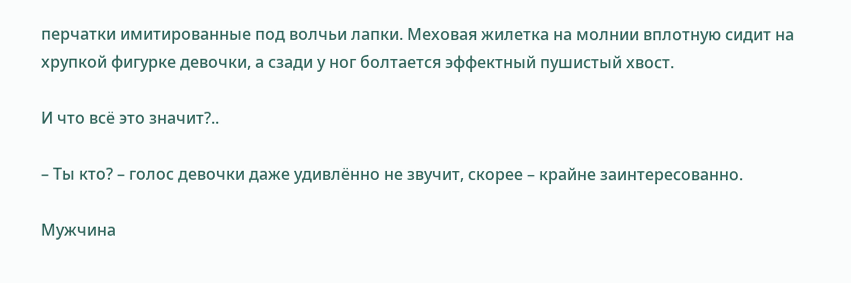перчатки имитированные под волчьи лапки. Меховая жилетка на молнии вплотную сидит на хрупкой фигурке девочки, а сзади у ног болтается эффектный пушистый хвост.

И что всё это значит?..

– Ты кто? – голос девочки даже удивлённо не звучит, скорее – крайне заинтересованно.

Мужчина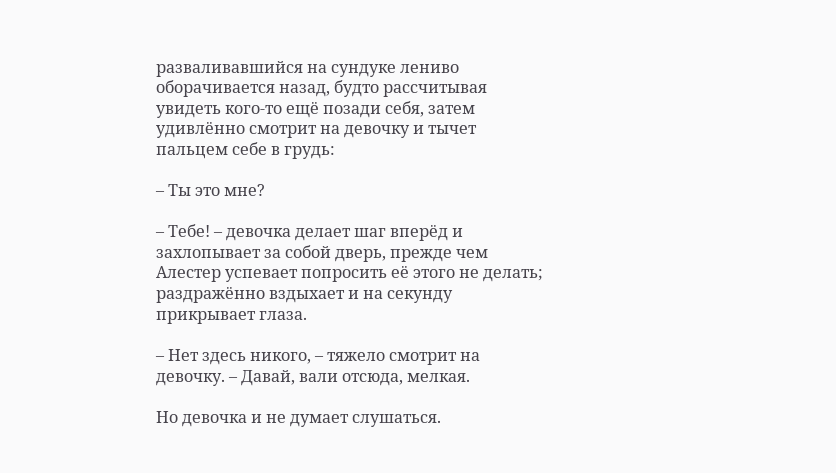разваливавшийся на сундуке лениво оборачивается назад, будто рассчитывая увидеть кого-то ещё позади себя, затем удивлённо смотрит на девочку и тычет пальцем себе в грудь:

– Ты это мне?

– Тебе! – девочка делает шаг вперёд и захлопывает за собой дверь, прежде чем Алестер успевает попросить её этого не делать; раздражённо вздыхает и на секунду прикрывает глаза.

– Нет здесь никого, – тяжело смотрит на девочку. – Давай, вали отсюда, мелкая.

Но девочка и не думает слушаться.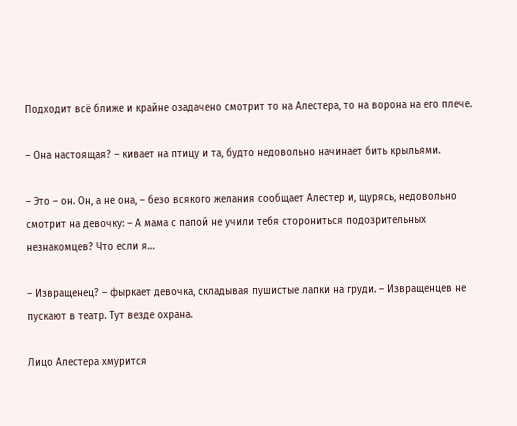Подходит всё ближе и крайне озадачено смотрит то на Алестера, то на ворона на его плече.

– Она настоящая? – кивает на птицу и та, будто недовольно начинает бить крыльями.

– Это – он. Он, а не она, – безо всякого желания сообщает Алестер и, щурясь, недовольно смотрит на девочку: – А мама с папой не учили тебя сторониться подозрительных незнакомцев? Что если я…

– Извращенец? – фыркает девочка, складывая пушистые лапки на груди. – Извращенцев не пускают в театр. Тут везде охрана.

Лицо Алестера хмурится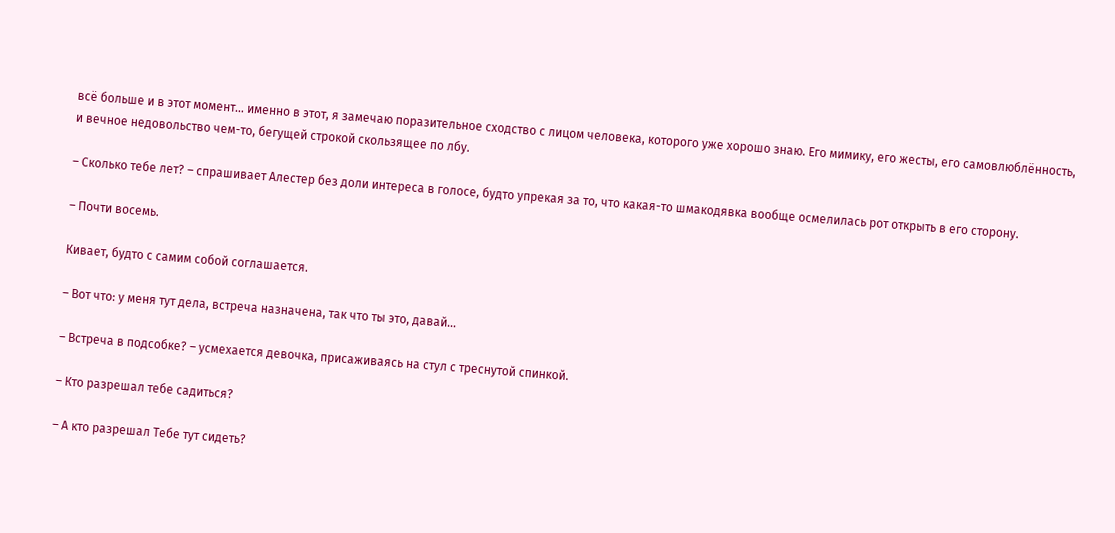всё больше и в этот момент… именно в этот, я замечаю поразительное сходство с лицом человека, которого уже хорошо знаю. Его мимику, его жесты, его самовлюблённость, и вечное недовольство чем-то, бегущей строкой скользящее по лбу.

– Сколько тебе лет? – спрашивает Алестер без доли интереса в голосе, будто упрекая за то, что какая-то шмакодявка вообще осмелилась рот открыть в его сторону.

– Почти восемь.

Кивает, будто с самим собой соглашается.

– Вот что: у меня тут дела, встреча назначена, так что ты это, давай…

– Встреча в подсобке? – усмехается девочка, присаживаясь на стул с треснутой спинкой.

– Кто разрешал тебе садиться?

– А кто разрешал Тебе тут сидеть?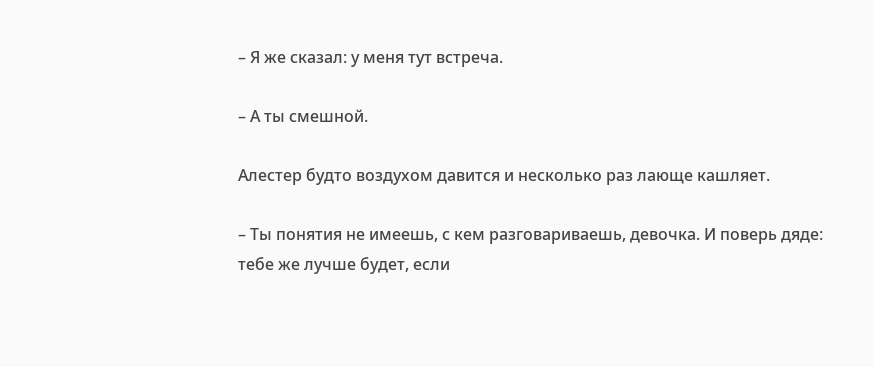– Я же сказал: у меня тут встреча.

– А ты смешной.

Алестер будто воздухом давится и несколько раз лающе кашляет.

– Ты понятия не имеешь, с кем разговариваешь, девочка. И поверь дяде: тебе же лучше будет, если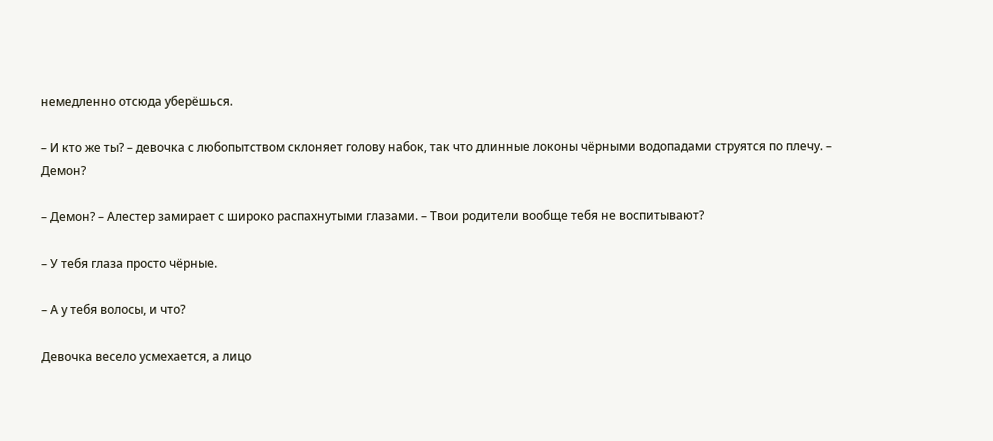немедленно отсюда уберёшься.

– И кто же ты? – девочка с любопытством склоняет голову набок, так что длинные локоны чёрными водопадами струятся по плечу. – Демон?

– Демон? – Алестер замирает с широко распахнутыми глазами. – Твои родители вообще тебя не воспитывают?

– У тебя глаза просто чёрные.

– А у тебя волосы, и что?

Девочка весело усмехается, а лицо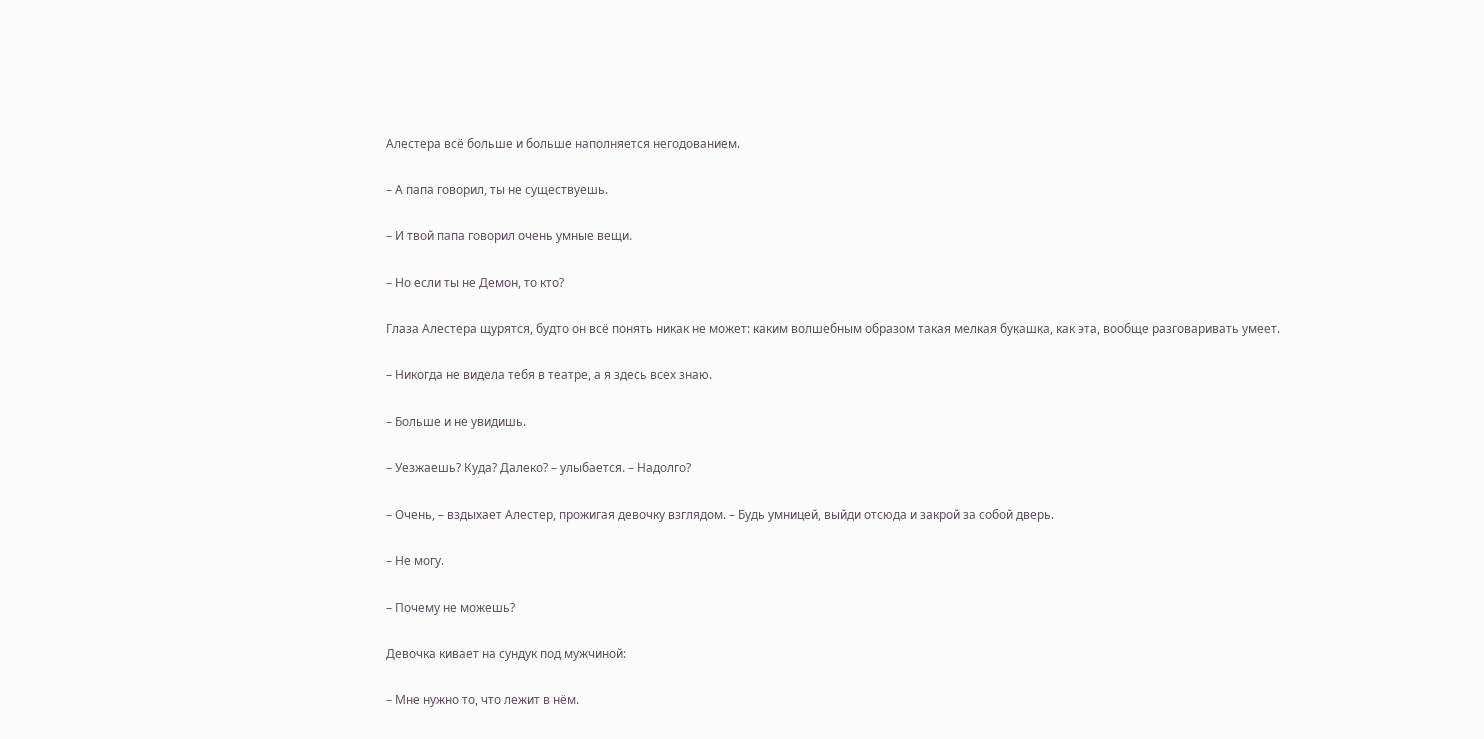Алестера всё больше и больше наполняется негодованием.

– А папа говорил, ты не существуешь.

– И твой папа говорил очень умные вещи.

– Но если ты не Демон, то кто?

Глаза Алестера щурятся, будто он всё понять никак не может: каким волшебным образом такая мелкая букашка, как эта, вообще разговаривать умеет.

– Никогда не видела тебя в театре, а я здесь всех знаю.

– Больше и не увидишь.

– Уезжаешь? Куда? Далеко? – улыбается. – Надолго?

– Очень, – вздыхает Алестер, прожигая девочку взглядом. – Будь умницей, выйди отсюда и закрой за собой дверь.

– Не могу.

– Почему не можешь?

Девочка кивает на сундук под мужчиной:

– Мне нужно то, что лежит в нём.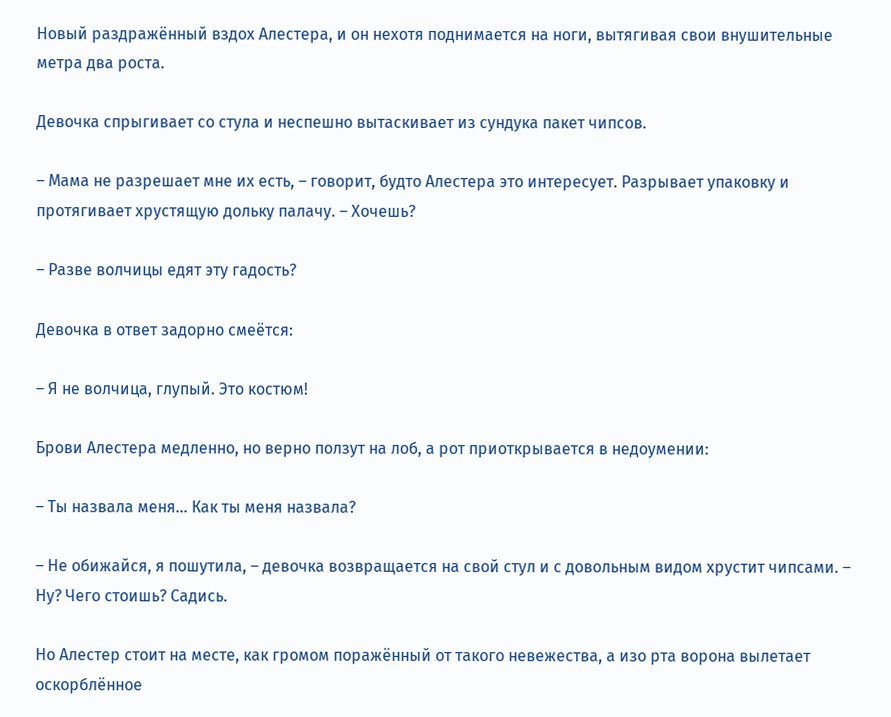Новый раздражённый вздох Алестера, и он нехотя поднимается на ноги, вытягивая свои внушительные метра два роста.

Девочка спрыгивает со стула и неспешно вытаскивает из сундука пакет чипсов.

– Мама не разрешает мне их есть, – говорит, будто Алестера это интересует. Разрывает упаковку и протягивает хрустящую дольку палачу. – Хочешь?

– Разве волчицы едят эту гадость?

Девочка в ответ задорно смеётся:

– Я не волчица, глупый. Это костюм!

Брови Алестера медленно, но верно ползут на лоб, а рот приоткрывается в недоумении:

– Ты назвала меня… Как ты меня назвала?

– Не обижайся, я пошутила, – девочка возвращается на свой стул и с довольным видом хрустит чипсами. – Ну? Чего стоишь? Садись.

Но Алестер стоит на месте, как громом поражённый от такого невежества, а изо рта ворона вылетает оскорблённое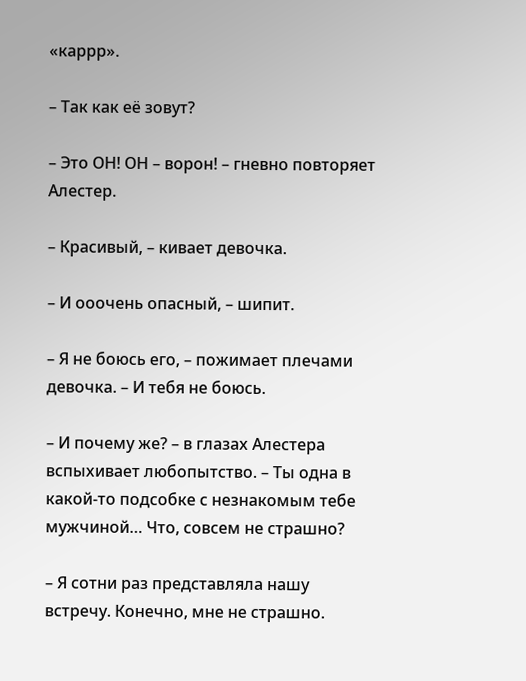«каррр».

– Так как её зовут?

– Это ОН! ОН – ворон! – гневно повторяет Алестер.

– Красивый, – кивает девочка.

– И ооочень опасный, – шипит.

– Я не боюсь его, – пожимает плечами девочка. – И тебя не боюсь.

– И почему же? – в глазах Алестера вспыхивает любопытство. – Ты одна в какой-то подсобке с незнакомым тебе мужчиной… Что, совсем не страшно?

– Я сотни раз представляла нашу встречу. Конечно, мне не страшно.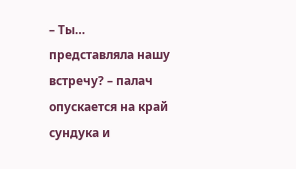– Ты… представляла нашу встречу? – палач опускается на край сундука и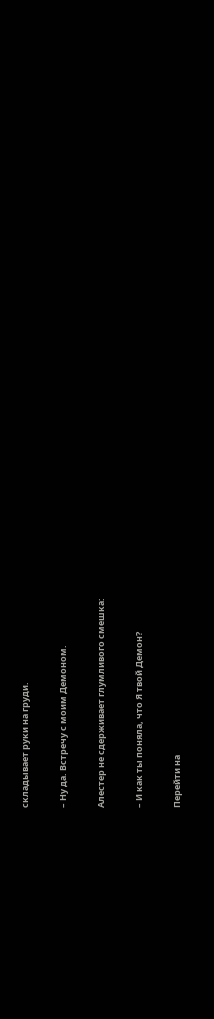складывает руки на груди.

– Ну да. Встречу с моим Демоном.

Алестер не сдерживает глумливого смешка:

– И как ты поняла, что Я твой Демон?

Перейти на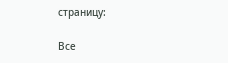страницу:

Все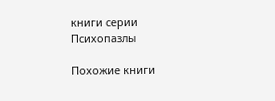книги серии Психопазлы

Похожие книги